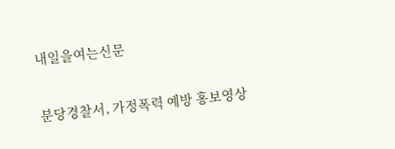내일을여는신문

분당경찰서, 가정폭력 예방 홍보영상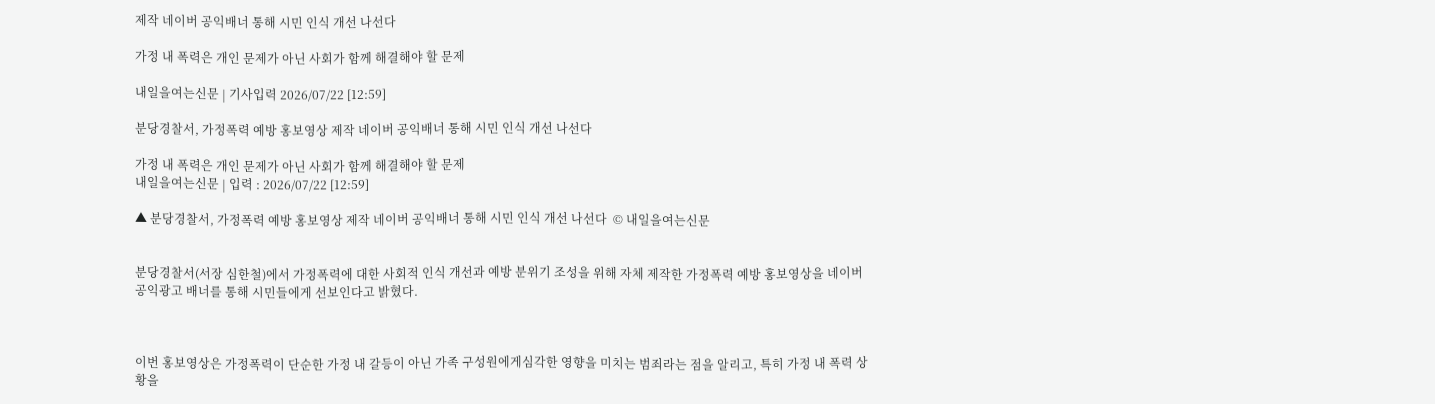제작 네이버 공익배너 통해 시민 인식 개선 나선다

가정 내 폭력은 개인 문제가 아닌 사회가 함께 해결해야 할 문제

내일을여는신문 | 기사입력 2026/07/22 [12:59]

분당경찰서, 가정폭력 예방 홍보영상 제작 네이버 공익배너 통해 시민 인식 개선 나선다

가정 내 폭력은 개인 문제가 아닌 사회가 함께 해결해야 할 문제
내일을여는신문 | 입력 : 2026/07/22 [12:59]

▲ 분당경찰서, 가정폭력 예방 홍보영상 제작 네이버 공익배너 통해 시민 인식 개선 나선다  © 내일을여는신문


분당경찰서(서장 심한철)에서 가정폭력에 대한 사회적 인식 개선과 예방 분위기 조성을 위해 자체 제작한 가정폭력 예방 홍보영상을 네이버 공익광고 배너를 통해 시민들에게 선보인다고 밝혔다.



이번 홍보영상은 가정폭력이 단순한 가정 내 갈등이 아닌 가족 구성원에게심각한 영향을 미치는 범죄라는 점을 알리고, 특히 가정 내 폭력 상황을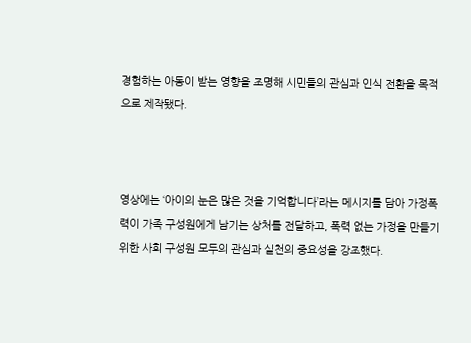경험하는 아동이 받는 영향을 조명해 시민들의 관심과 인식 전환을 목적으로 제작됐다.



영상에는 ‘아이의 눈은 많은 것을 기억합니다’라는 메시지를 담아 가정폭력이 가족 구성원에게 남기는 상처를 전달하고, 폭력 없는 가정을 만들기위한 사회 구성원 모두의 관심과 실천의 중요성을 강조했다.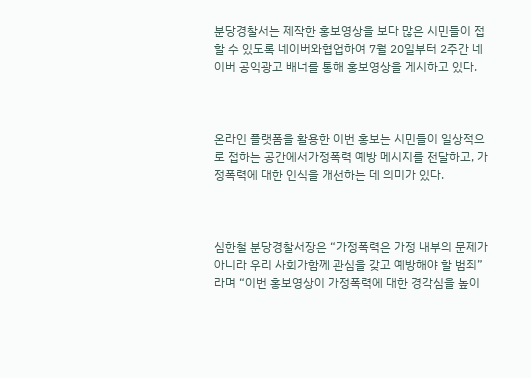분당경찰서는 제작한 홍보영상을 보다 많은 시민들이 접할 수 있도록 네이버와협업하여 7월 20일부터 2주간 네이버 공익광고 배너를 통해 홍보영상을 게시하고 있다.



온라인 플랫폼을 활용한 이번 홍보는 시민들이 일상적으로 접하는 공간에서가정폭력 예방 메시지를 전달하고, 가정폭력에 대한 인식을 개선하는 데 의미가 있다.



심한철 분당경찰서장은 “가정폭력은 가정 내부의 문제가 아니라 우리 사회가함께 관심을 갖고 예방해야 할 범죄”라며 “이번 홍보영상이 가정폭력에 대한 경각심을 높이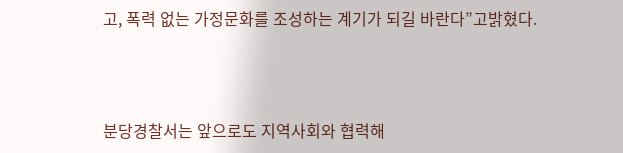고, 폭력 없는 가정문화를 조성하는 계기가 되길 바란다”고밝혔다.



분당경찰서는 앞으로도 지역사회와 협력해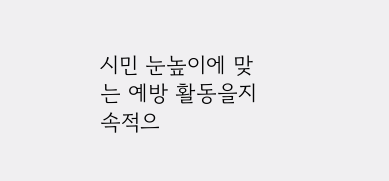시민 눈높이에 맞는 예방 활동을지속적으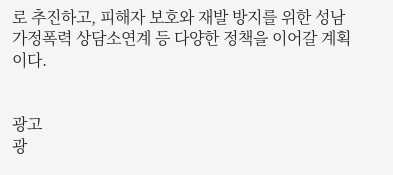로 추진하고, 피해자 보호와 재발 방지를 위한 성남가정폭력 상담소연계 등 다양한 정책을 이어갈 계획이다.


광고
광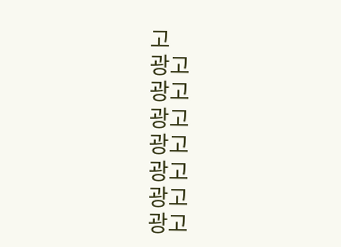고
광고
광고
광고
광고
광고
광고
광고